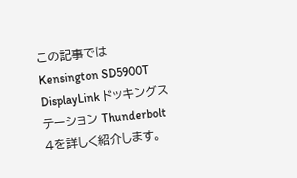この記事ではKensington SD5900T DisplayLink ドッキングステーション Thunderbolt 4を詳しく紹介します。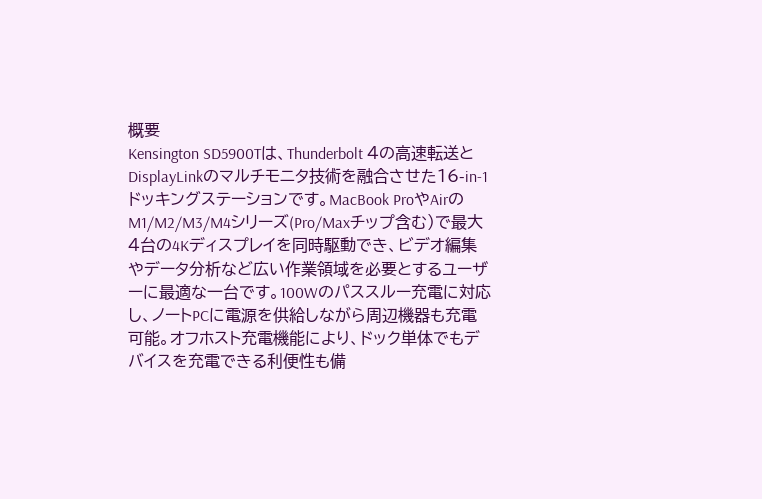概要
Kensington SD5900Tは、Thunderbolt 4の高速転送とDisplayLinkのマルチモニタ技術を融合させた16-in-1ドッキングステーションです。MacBook ProやAirのM1/M2/M3/M4シリーズ(Pro/Maxチップ含む)で最大4台の4Kディスプレイを同時駆動でき、ビデオ編集やデータ分析など広い作業領域を必要とするユーザーに最適な一台です。100Wのパススルー充電に対応し、ノートPCに電源を供給しながら周辺機器も充電可能。オフホスト充電機能により、ドック単体でもデバイスを充電できる利便性も備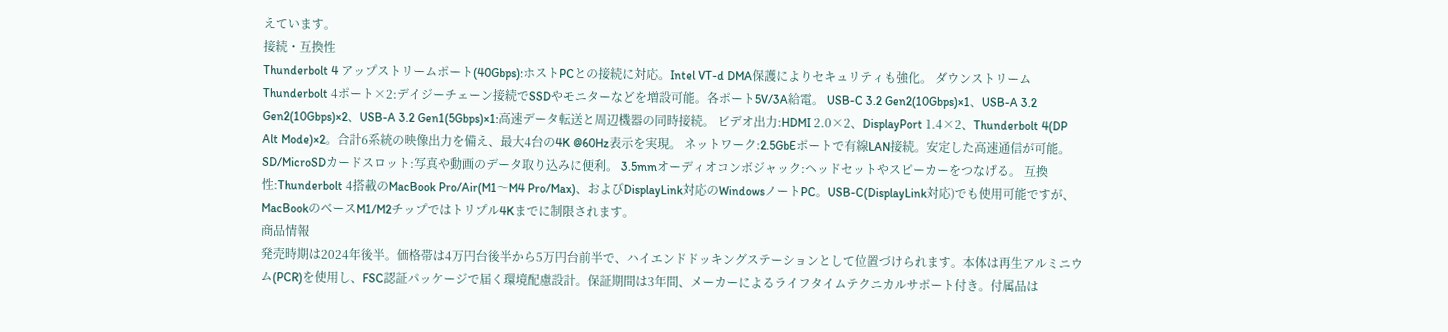えています。
接続・互換性
Thunderbolt 4 アップストリームポート(40Gbps):ホストPCとの接続に対応。Intel VT-d DMA保護によりセキュリティも強化。 ダウンストリームThunderbolt 4ポート×2:デイジーチェーン接続でSSDやモニターなどを増設可能。各ポート5V/3A給電。 USB-C 3.2 Gen2(10Gbps)×1、USB-A 3.2 Gen2(10Gbps)×2、USB-A 3.2 Gen1(5Gbps)×1:高速データ転送と周辺機器の同時接続。 ビデオ出力:HDMI 2.0×2、DisplayPort 1.4×2、Thunderbolt 4(DP Alt Mode)×2。合計6系統の映像出力を備え、最大4台の4K @60Hz表示を実現。 ネットワーク:2.5GbEポートで有線LAN接続。安定した高速通信が可能。 SD/MicroSDカードスロット:写真や動画のデータ取り込みに便利。 3.5mmオーディオコンボジャック:ヘッドセットやスピーカーをつなげる。 互換性:Thunderbolt 4搭載のMacBook Pro/Air(M1〜M4 Pro/Max)、およびDisplayLink対応のWindowsノートPC。USB-C(DisplayLink対応)でも使用可能ですが、MacBookのベースM1/M2チップではトリプル4Kまでに制限されます。
商品情報
発売時期は2024年後半。価格帯は4万円台後半から5万円台前半で、ハイエンドドッキングステーションとして位置づけられます。本体は再生アルミニウム(PCR)を使用し、FSC認証パッケージで届く環境配慮設計。保証期間は3年間、メーカーによるライフタイムテクニカルサポート付き。付属品は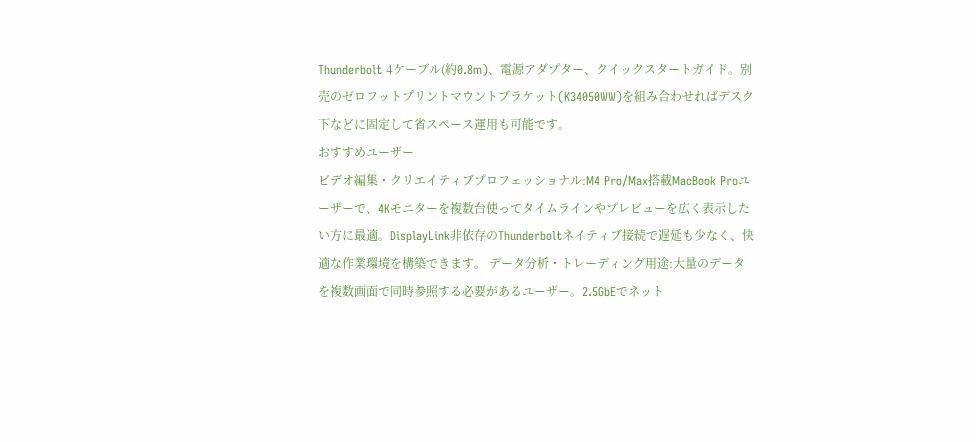Thunderbolt 4ケーブル(約0.8m)、電源アダプター、クイックスタートガイド。別売のゼロフットプリントマウントブラケット(K34050WW)を組み合わせればデスク下などに固定して省スペース運用も可能です。
おすすめユーザー
ビデオ編集・クリエイティブプロフェッショナル:M4 Pro/Max搭載MacBook Proユーザーで、4Kモニターを複数台使ってタイムラインやプレビューを広く表示したい方に最適。DisplayLink非依存のThunderboltネイティブ接続で遅延も少なく、快適な作業環境を構築できます。 データ分析・トレーディング用途:大量のデータを複数画面で同時参照する必要があるユーザー。2.5GbEでネット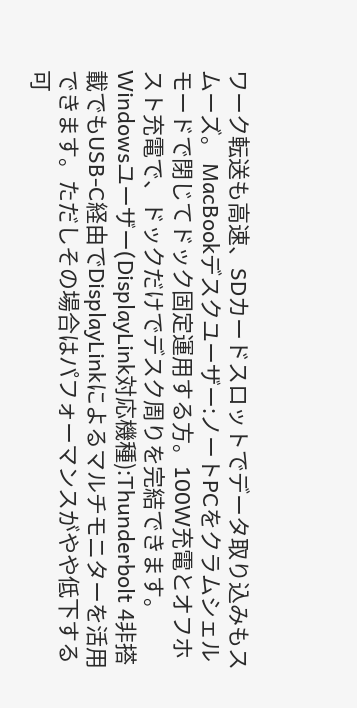ワーク転送も高速、SDカードスロットでデータ取り込みもスムーズ。 MacBookデスクユーザー:ノートPCをクラムシェルモードで閉じてドック固定運用する方。100W充電とオフホスト充電で、ドックだけでデスク周りを完結できます。 Windowsユーザー(DisplayLink対応機種):Thunderbolt 4非搭載でもUSB-C経由でDisplayLinkによるマルチモニターを活用できます。ただしその場合はパフォーマンスがやや低下する可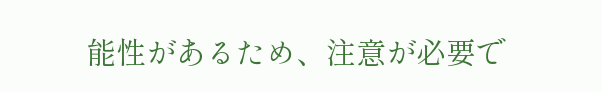能性があるため、注意が必要で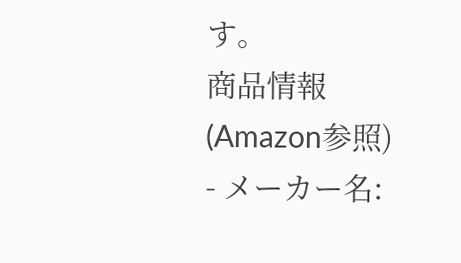す。
商品情報
(Amazon参照)
- メーカー名: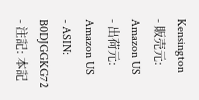Kensington
- 販売元: Amazon US
- 出荷元: Amazon US
- ASIN: B0DJGGKG72
- 注記: 本記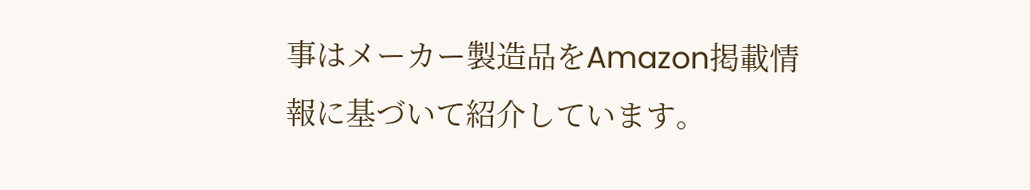事はメーカー製造品をAmazon掲載情報に基づいて紹介しています。